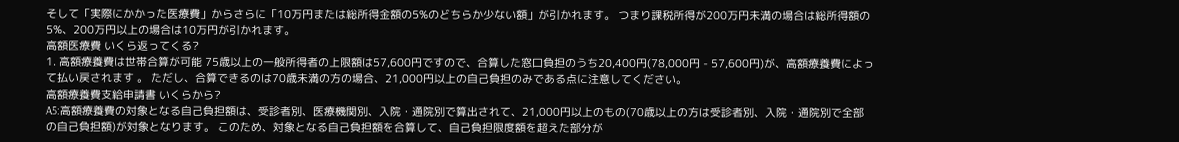そして「実際にかかった医療費」からさらに「10万円または総所得金額の5%のどちらか少ない額」が引かれます。 つまり課税所得が200万円未満の場合は総所得額の5%、200万円以上の場合は10万円が引かれます。
高額医療費 いくら返ってくる?
1. 高額療養費は世帯合算が可能 75歳以上の一般所得者の上限額は57,600円ですので、合算した窓口負担のうち20,400円(78,000円 - 57,600円)が、高額療養費によって払い戻されます 。 ただし、合算できるのは70歳未満の方の場合、21,000円以上の自己負担のみである点に注意してください。
高額療養費支給申請書 いくらから?
A5:高額療養費の対象となる自己負担額は、受診者別、医療機関別、入院・通院別で算出されて、21,000円以上のもの(70歳以上の方は受診者別、入院・通院別で全部の自己負担額)が対象となります。 このため、対象となる自己負担額を合算して、自己負担限度額を超えた部分が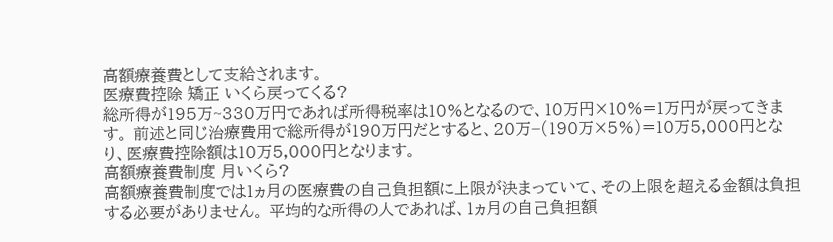高額療養費として支給されます。
医療費控除 矯正 いくら戻ってくる?
総所得が195万~330万円であれば所得税率は10%となるので、10万円×10%=1万円が戻ってきます。 前述と同じ治療費用で総所得が190万円だとすると、20万−(190万×5%)=10万5,000円となり、医療費控除額は10万5,000円となります。
高額療養費制度 月いくら?
高額療養費制度では1ヵ月の医療費の自己負担額に上限が決まっていて、その上限を超える金額は負担する必要がありません。 平均的な所得の人であれば、1ヵ月の自己負担額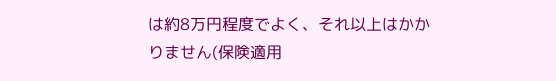は約8万円程度でよく、それ以上はかかりません(保険適用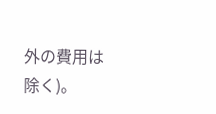外の費用は除く)。